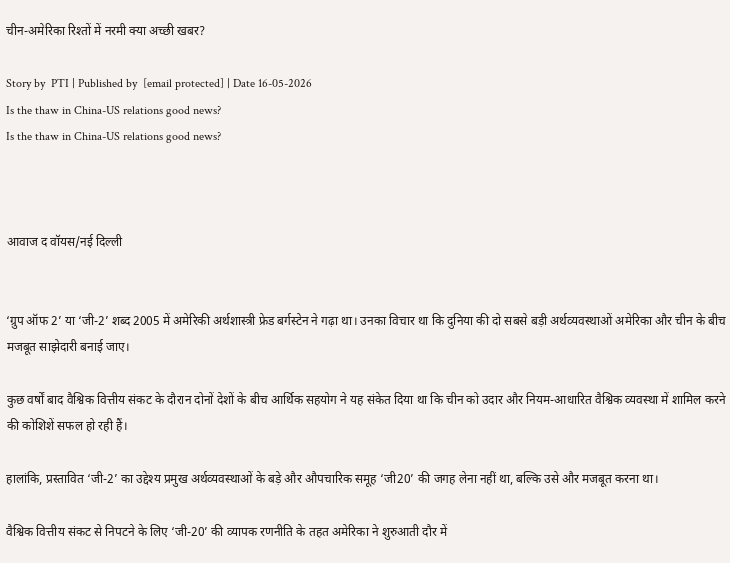चीन-अमेरिका रिश्तों में नरमी क्या अच्छी खबर?

Story by  PTI | Published by  [email protected] | Date 16-05-2026
Is the thaw in China-US relations good news?
Is the thaw in China-US relations good news?



आवाज द वॉयस/नई दिल्ली


‘ग्रुप ऑफ 2’ या ‘जी-2’ शब्द 2005 में अमेरिकी अर्थशास्त्री फ्रेड बर्गस्टेन ने गढ़ा था। उनका विचार था कि दुनिया की दो सबसे बड़ी अर्थव्यवस्थाओं अमेरिका और चीन के बीच मजबूत साझेदारी बनाई जाए।

कुछ वर्षों बाद वैश्विक वित्तीय संकट के दौरान दोनों देशों के बीच आर्थिक सहयोग ने यह संकेत दिया था कि चीन को उदार और नियम-आधारित वैश्विक व्यवस्था में शामिल करने की कोशिशें सफल हो रही हैं।

हालांकि, प्रस्तावित ‘जी-2’ का उद्देश्य प्रमुख अर्थव्यवस्थाओं के बड़े और औपचारिक समूह ‘जी20’ की जगह लेना नहीं था, बल्कि उसे और मजबूत करना था।

वैश्विक वित्तीय संकट से निपटने के लिए ‘जी-20’ की व्यापक रणनीति के तहत अमेरिका ने शुरुआती दौर में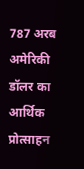787 अरब अमेरिकी डॉलर का आर्थिक प्रोत्साहन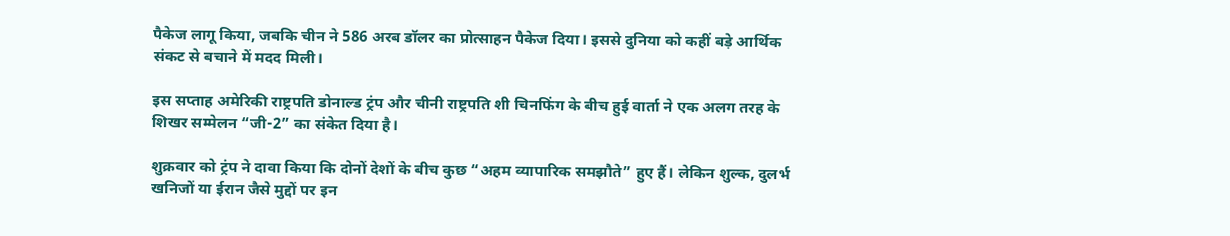पैकेज लागू किया, जबकि चीन ने 586 अरब डॉलर का प्रोत्साहन पैकेज दिया। इससे दुनिया को कहीं बड़े आर्थिक संकट से बचाने में मदद मिली।

इस सप्ताह अमेरिकी राष्ट्रपति डोनाल्ड ट्रंप और चीनी राष्ट्रपति शी चिनफिंग के बीच हुई वार्ता ने एक अलग तरह के शिखर सम्मेलन “जी-2” का संकेत दिया है।

शुक्रवार को ट्रंप ने दावा किया कि दोनों देशों के बीच कुछ “अहम व्यापारिक समझौते” हुए हैं। लेकिन शुल्क, दुलर्भ खनिजों या ईरान जैसे मुद्दों पर इन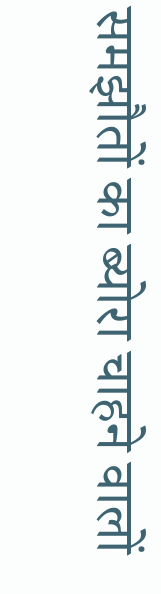समझौतों का ब्योरा चाहने वालों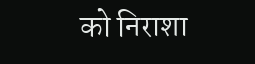को निराशा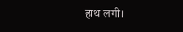हाथ लगी।